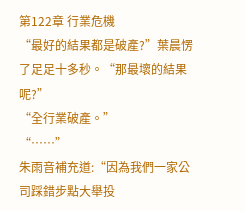第122章 行業危機
“最好的結果都是破產?”葉晨愣了足足十多秒。“那最壞的結果呢?”
“全行業破產。”
“……”
朱雨音補充道:“因為我們一家公司踩錯步點大舉投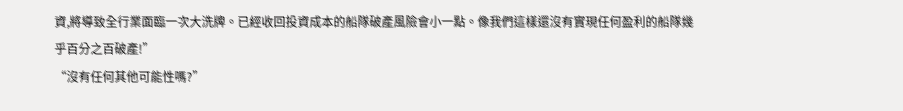資,將導致全行業面臨一次大洗牌。已經收回投資成本的船隊破產風險會小一點。像我們這樣還沒有實現任何盈利的船隊幾乎百分之百破產!”
“沒有任何其他可能性嗎?”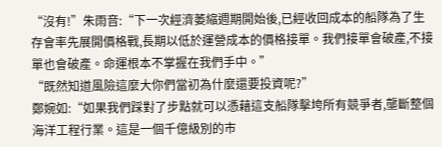“沒有!”朱雨音:“下一次經濟萎縮週期開始後,已經收回成本的船隊為了生存會率先展開價格戰,長期以低於運營成本的價格接單。我們接單會破產,不接單也會破產。命運根本不掌握在我們手中。”
“既然知道風險這麼大你們當初為什麼還要投資呢?”
鄭婉如:“如果我們踩對了步點就可以憑藉這支船隊擊垮所有競爭者,壟斷整個海洋工程行業。這是一個千億級別的市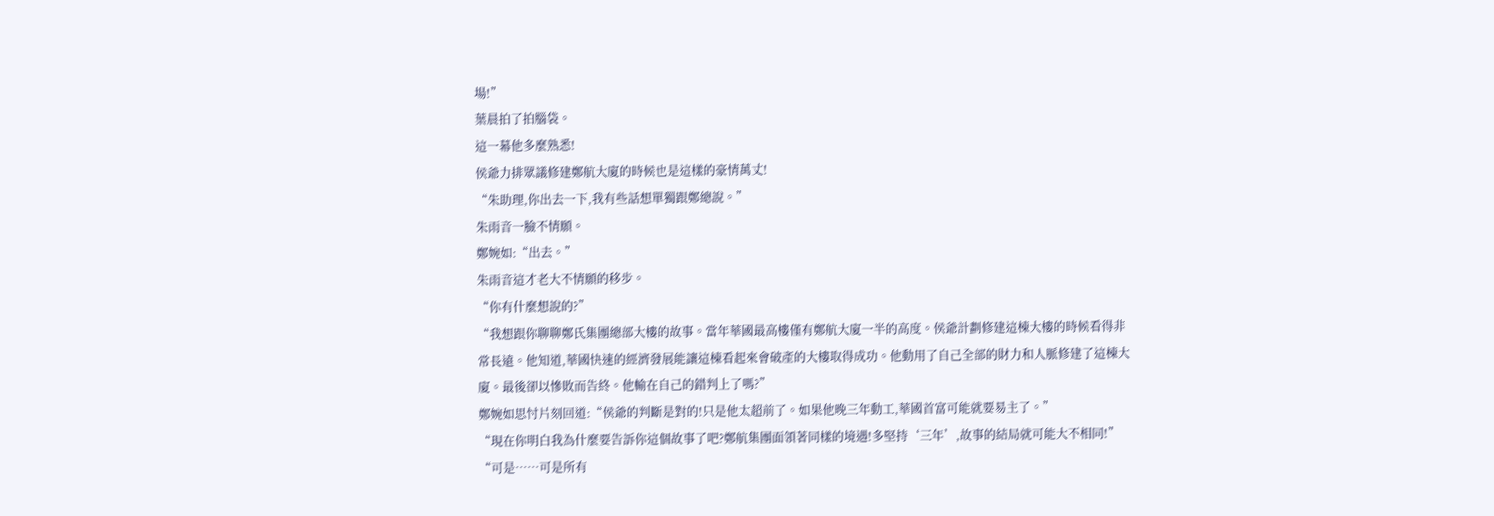場!”
葉晨拍了拍腦袋。
這一幕他多麼熟悉!
侯爺力排眾議修建鄭航大廈的時候也是這樣的豪情萬丈!
“朱助理,你出去一下,我有些話想單獨跟鄭總說。”
朱雨音一臉不情願。
鄭婉如:“出去。”
朱雨音這才老大不情願的移步。
“你有什麼想說的?”
“我想跟你聊聊鄭氏集團總部大樓的故事。當年華國最高樓僅有鄭航大廈一半的高度。侯爺計劃修建這棟大樓的時候看得非常長遠。他知道,華國快速的經濟發展能讓這棟看起來會破產的大樓取得成功。他動用了自己全部的財力和人脈修建了這棟大廈。最後卻以慘敗而告終。他輸在自己的錯判上了嗎?”
鄭婉如思忖片刻回道:“侯爺的判斷是對的!只是他太超前了。如果他晚三年動工,華國首富可能就要易主了。”
“現在你明白我為什麼要告訴你這個故事了吧?鄭航集團面領著同樣的境遇!多堅持‘三年’,故事的結局就可能大不相同!”
“可是……可是所有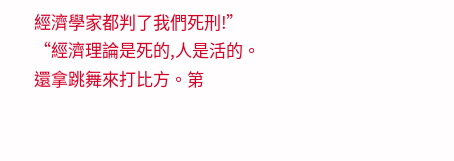經濟學家都判了我們死刑!”
“經濟理論是死的,人是活的。還拿跳舞來打比方。第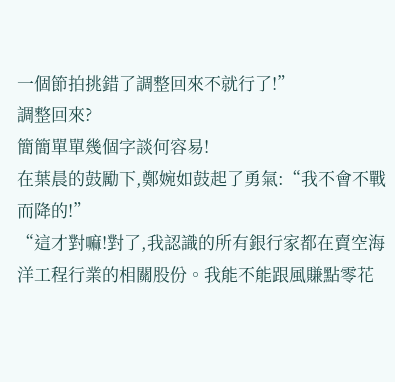一個節拍挑錯了調整回來不就行了!”
調整回來?
簡簡單單幾個字談何容易!
在葉晨的鼓勵下,鄭婉如鼓起了勇氣:“我不會不戰而降的!”
“這才對嘛!對了,我認識的所有銀行家都在賣空海洋工程行業的相關股份。我能不能跟風賺點零花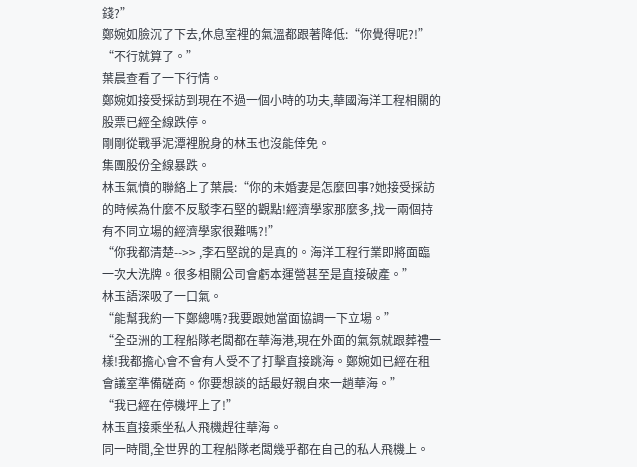錢?”
鄭婉如臉沉了下去,休息室裡的氣溫都跟著降低:“你覺得呢?!”
“不行就算了。”
葉晨查看了一下行情。
鄭婉如接受採訪到現在不過一個小時的功夫,華國海洋工程相關的股票已經全線跌停。
剛剛從戰爭泥潭裡脫身的林玉也沒能倖免。
集團股份全線暴跌。
林玉氣憤的聯絡上了葉晨:“你的未婚妻是怎麼回事?她接受採訪的時候為什麼不反駁李石堅的觀點!經濟學家那麼多,找一兩個持有不同立場的經濟學家很難嗎?!”
“你我都清楚-->> ,李石堅說的是真的。海洋工程行業即將面臨一次大洗牌。很多相關公司會虧本運營甚至是直接破產。”
林玉語深吸了一口氣。
“能幫我約一下鄭總嗎?我要跟她當面協調一下立場。”
“全亞洲的工程船隊老闆都在華海港,現在外面的氣氛就跟葬禮一樣!我都擔心會不會有人受不了打擊直接跳海。鄭婉如已經在租會議室準備磋商。你要想談的話最好親自來一趟華海。”
“我已經在停機坪上了!”
林玉直接乘坐私人飛機趕往華海。
同一時間,全世界的工程船隊老闆幾乎都在自己的私人飛機上。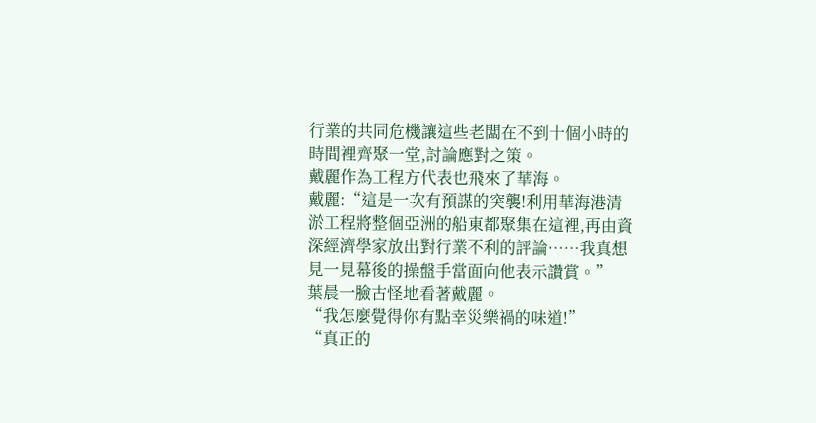行業的共同危機讓這些老闆在不到十個小時的時間裡齊聚一堂,討論應對之策。
戴麗作為工程方代表也飛來了華海。
戴麗:“這是一次有預謀的突襲!利用華海港清淤工程將整個亞洲的船東都聚集在這裡,再由資深經濟學家放出對行業不利的評論……我真想見一見幕後的操盤手當面向他表示讚賞。”
葉晨一臉古怪地看著戴麗。
“我怎麼覺得你有點幸災樂禍的味道!”
“真正的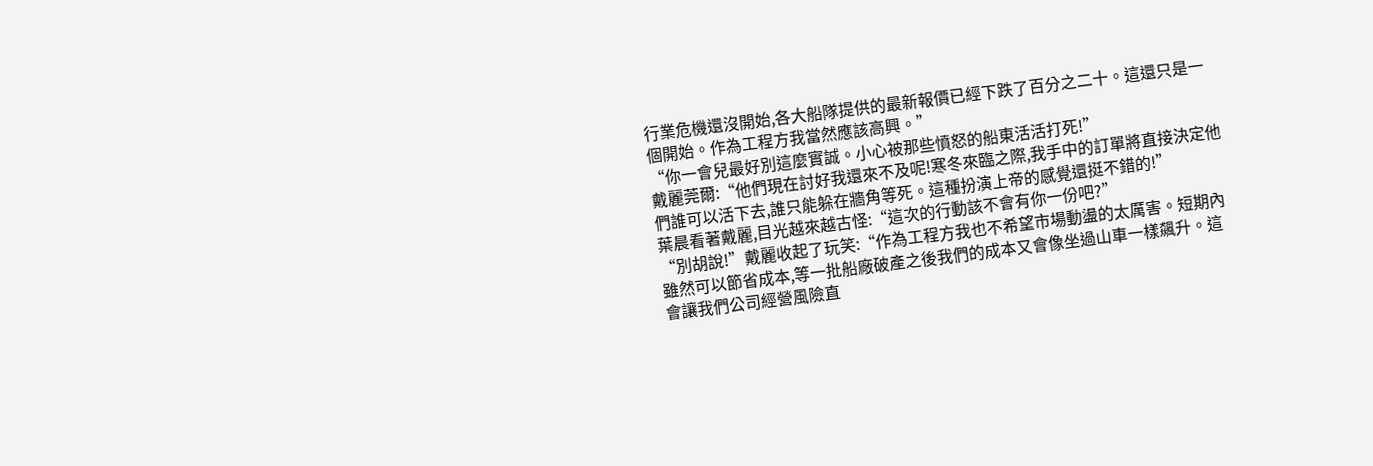行業危機還沒開始,各大船隊提供的最新報價已經下跌了百分之二十。這還只是一個開始。作為工程方我當然應該高興。”
“你一會兒最好別這麼實誠。小心被那些憤怒的船東活活打死!”
戴麗莞爾:“他們現在討好我還來不及呢!寒冬來臨之際,我手中的訂單將直接決定他們誰可以活下去,誰只能躲在牆角等死。這種扮演上帝的感覺還挺不錯的!”
葉晨看著戴麗,目光越來越古怪:“這次的行動該不會有你一份吧?”
“別胡說!”戴麗收起了玩笑:“作為工程方我也不希望市場動盪的太厲害。短期內雖然可以節省成本,等一批船廠破產之後我們的成本又會像坐過山車一樣飆升。這會讓我們公司經營風險直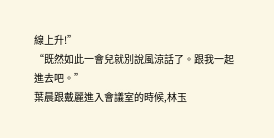線上升!”
“既然如此一會兒就別說風涼話了。跟我一起進去吧。”
葉晨跟戴麗進入會議室的時候,林玉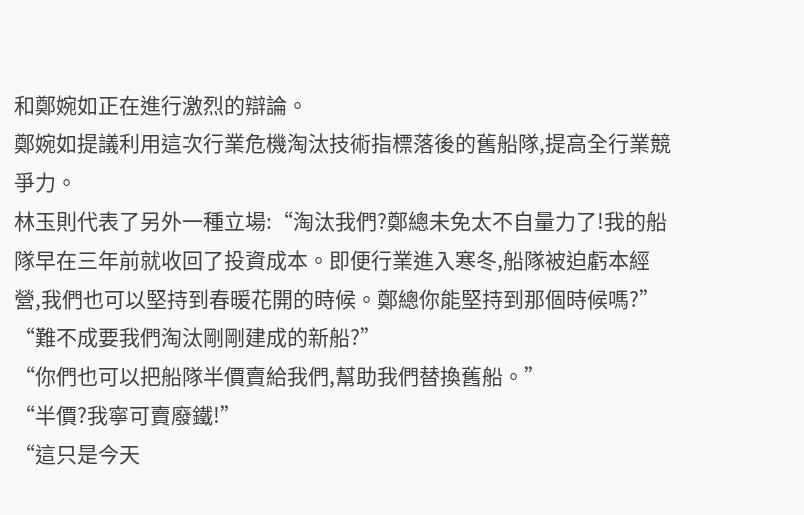和鄭婉如正在進行激烈的辯論。
鄭婉如提議利用這次行業危機淘汰技術指標落後的舊船隊,提高全行業競爭力。
林玉則代表了另外一種立場:“淘汰我們?鄭總未免太不自量力了!我的船隊早在三年前就收回了投資成本。即便行業進入寒冬,船隊被迫虧本經營,我們也可以堅持到春暖花開的時候。鄭總你能堅持到那個時候嗎?”
“難不成要我們淘汰剛剛建成的新船?”
“你們也可以把船隊半價賣給我們,幫助我們替換舊船。”
“半價?我寧可賣廢鐵!”
“這只是今天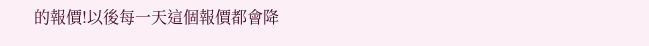的報價!以後每一天這個報價都會降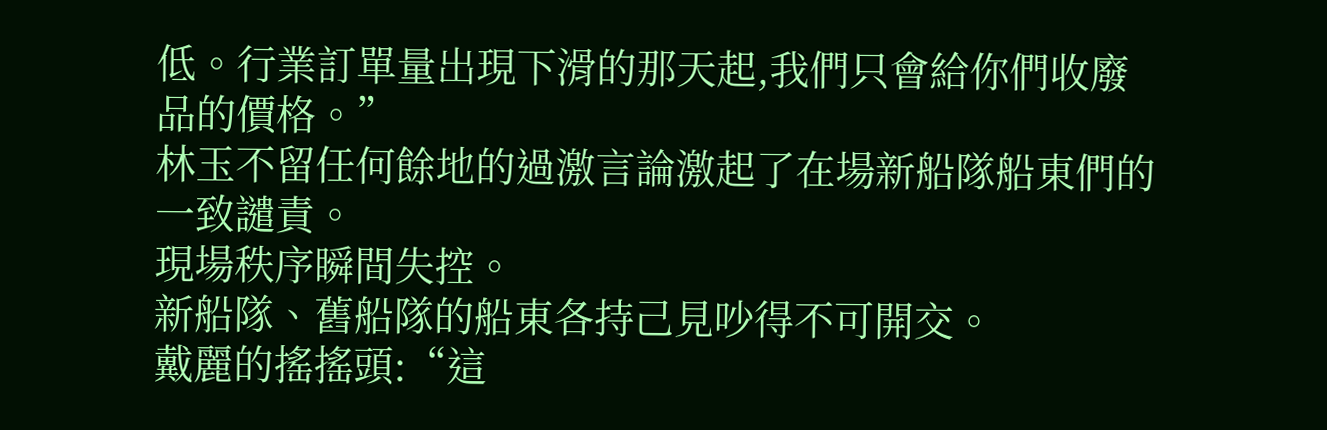低。行業訂單量出現下滑的那天起,我們只會給你們收廢品的價格。”
林玉不留任何餘地的過激言論激起了在場新船隊船東們的一致譴責。
現場秩序瞬間失控。
新船隊、舊船隊的船東各持己見吵得不可開交。
戴麗的搖搖頭:“這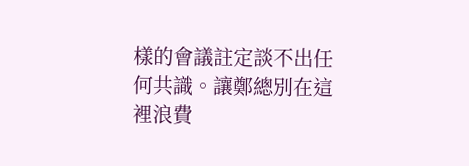樣的會議註定談不出任何共識。讓鄭總別在這裡浪費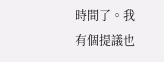時間了。我有個提議也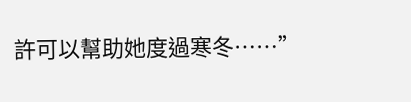許可以幫助她度過寒冬……”